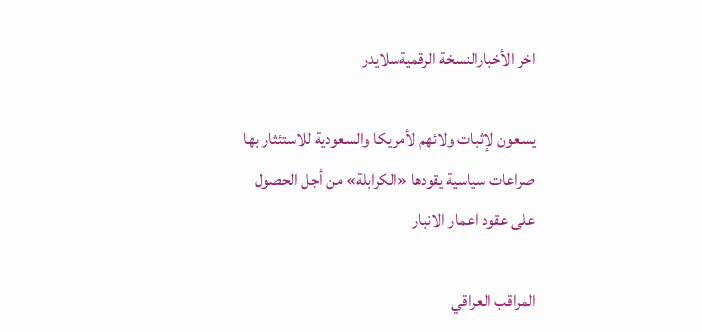اخر الأخبارالنسخة الرقميةسلايدر

يسعون لإثبات ولائهم لأمريكا والسعودية للاستئثار بها صراعات سياسية يقودها «الكرابلة» من أجل الحصول على عقود اعمار الانبار

المراقب العراقي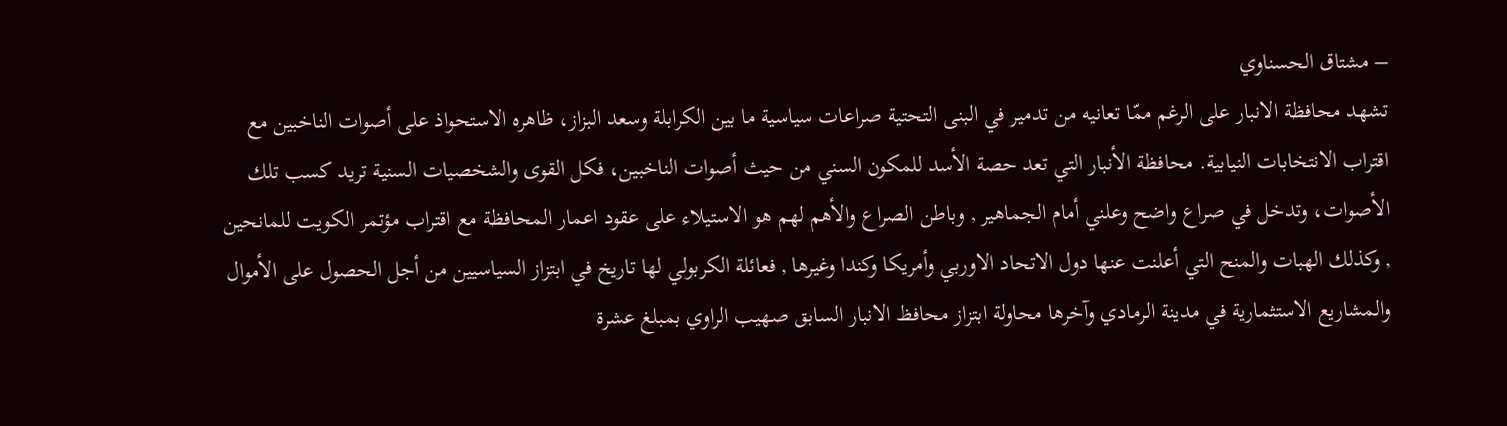– مشتاق الحسناوي
تشهد محافظة الانبار على الرغم ممّا تعانيه من تدمير في البنى التحتية صراعات سياسية ما بين الكرابلة وسعد البزاز، ظاهره الاستحواذ على أصوات الناخبين مع اقتراب الانتخابات النيابية. محافظة الأنبار التي تعد حصة الأسد للمكون السني من حيث أصوات الناخبين، فكل القوى والشخصيات السنية تريد كسب تلك الأصوات، وتدخل في صراع واضح وعلني أمام الجماهير , وباطن الصراع والأهم لهم هو الاستيلاء على عقود اعمار المحافظة مع اقتراب مؤتمر الكويت للمانحين , وكذلك الهبات والمنح التي أعلنت عنها دول الاتحاد الاوربي وأمريكا وكندا وغيرها , فعائلة الكربولي لها تاريخ في ابتزاز السياسيين من أجل الحصول على الأموال والمشاريع الاستثمارية في مدينة الرمادي وآخرها محاولة ابتزاز محافظ الانبار السابق صهيب الراوي بمبلغ عشرة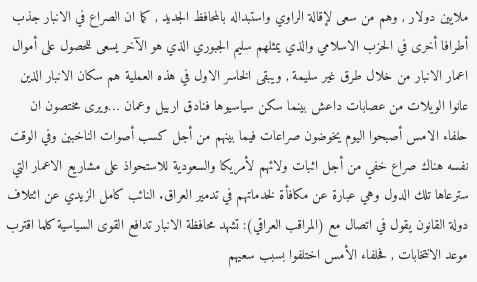ملايين دولار , وهم من سعى لإقالة الراوي واستبداله بالمحافظ الجديد , كما ان الصراع في الانبار جذب أطرافا أخرى في الحزب الاسلامي والذي يمثلهم سليم الجبوري الذي هو الآخر يسعى للحصول على أموال اعمار الانبار من خلال طرق غير سليمة , ويبقى الخاسر الاول في هذه العملية هم سكان الانبار الذين عانوا الويلات من عصابات داعش بينما سكن سياسيوها فنادق اربيل وعمان …ويرى مختصون ان حلفاء الامس أصبحوا اليوم يخوضون صراعات فيما بينهم من أجل كسب أصوات الناخبين وفي الوقت نفسه هناك صراع خفي من أجل اثبات ولائهم لأمريكا والسعودية للاستحواذ على مشاريع الاعمار التي سترعاها تلك الدول وهي عبارة عن مكافأة لخدماتهم في تدمير العراق. النائب كامل الزيدي عن ائتلاف دولة القانون يقول في اتصال مع (المراقب العراقي): تشهد محافظة الانبار تدافع القوى السياسية كلما اقترب موعد الانتخابات , فحلفاء الأمس اختلفوا بسبب سعيهم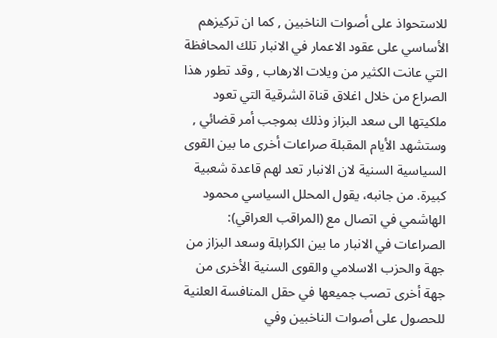للاستحواذ على أصوات الناخبين , كما ان تركيزهم الأساسي على عقود الاعمار في الانبار تلك المحافظة التي عانت الكثير من ويلات الارهاب , وقد تطور هذا الصراع من خلال اغلاق قناة الشرقية التي تعود ملكيتها الى سعد البزاز وذلك بموجب أمر قضائي , وستشهد الأيام المقبلة صراعات أخرى ما بين القوى السياسية السنية لان الانبار تعد لهم قاعدة شعبية كبيرة. من جانبه، يقول المحلل السياسي محمود الهاشمي في اتصال مع (المراقب العراقي): الصراعات في الانبار ما بين الكرابلة وسعد البزاز من جهة والحزب الاسلامي والقوى السنية الأخرى من جهة أخرى تصب جميعها في حقل المنافسة العلنية للحصول على أصوات الناخبين وفي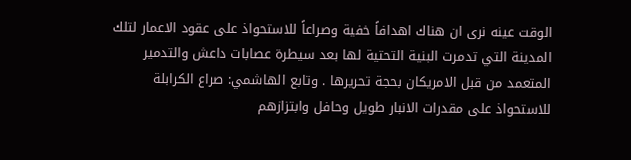الوقت عينه نرى ان هناك اهدافاً خفية وصراعاً للاستحواذ على عقود الاعمار لتلك المدينة التي تدمرت البنية التحتية لها بعد سيطرة عصابات داعش والتدمير المتعمد من قبل الامريكان بحجة تحريرها . وتابع الهاشمي: صراع الكرابلة للاستحواذ على مقدرات الانبار طويل وحافل وابتزازهم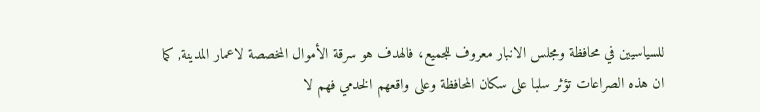للسياسيين في محافظة ومجلس الانبار معروف للجميع، فالهدف هو سرقة الأموال المخصصة لاعمار المدينة, كما ان هذه الصراعات تؤثر سلبا على سكان المحافظة وعلى واقعهم الخدمي فهم لا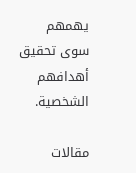يهمهم سوى تحقيق أهدافهم الشخصية.

مقالات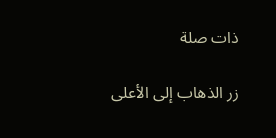ذات صلة

زر الذهاب إلى الأعلى